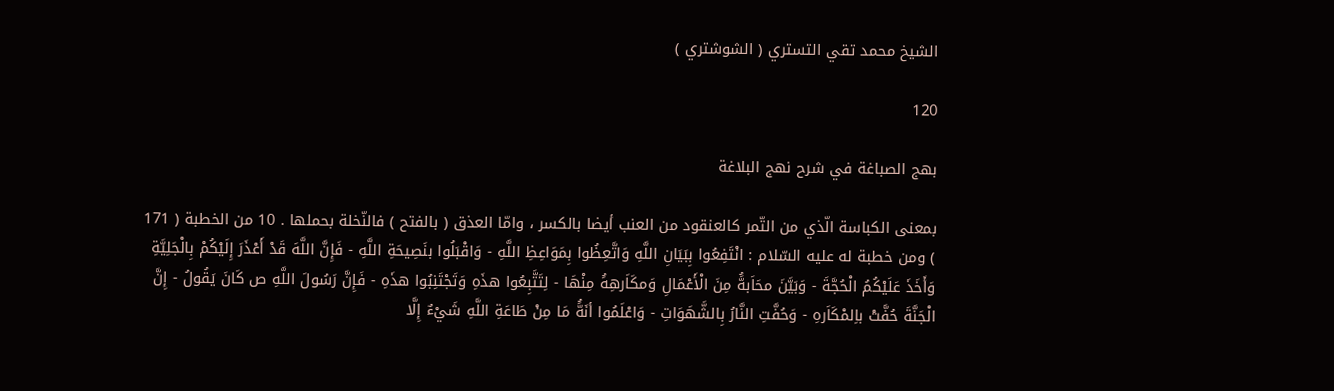الشيخ محمد تقي التستري ( الشوشتري )

120

بهج الصباغة في شرح نهج البلاغة

بمعنى الكباسة الّذي من التّمر كالعنقود من العنب أيضا بالكسر ، وامّا العذق ( بالفتح ) فالنّخلة بحملها . 10 من الخطبة ( 171 ) ومن خطبة له عليه السّلام : انْتَفِعُوا بِبَيَانِ اللَّهِ وَاتَّعِظُوا بِمَوَاعِظِ اللَّهِ - وَاقْبَلُوا بنَصِيحَةِ اللَّهِ - فَإِنَّ اللَّهَ قَدْ أَعْذَرَ إِلَيْكُمْ بِالْجَلِيَّةِ وَأَخَذَ عَلَيْكُمُ الْحُجَّةَ - وَبَيَّنَ محَاَبهَُّ مِنَ الْأَعْمَالِ وَمكَاَرهِهَُ مِنْهَا - لِتَتَّبِعُوا هذَهِ وَتَجْتَنِبُوا هذَهِ - فَإِنَّ رَسُولَ اللَّهِ ص كَانَ يَقُولُ - إِنَّ الْجَنَّةَ حُفَّتْ باِلمْكَاَرهِ - وَحُفَّتِ النَّارُ بِالشَّهَوَاتِ - وَاعْلَمُوا أنَهَُّ مَا مِنْ طَاعَةِ اللَّهِ شَيْءٌ إِلَّا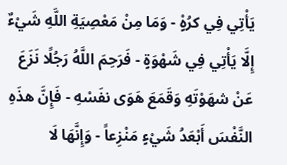يَأْتِي فِي كرُهٍْ - وَمَا مِنْ مَعْصِيَةِ اللَّهِ شَيْءٌ إِلَّا يَأْتِي فِي شَهْوَةٍ - فَرَحِمَ اللَّهُ رَجُلًا نَزَعَ عَنْ شهَوْتَهِ وَقَمَعَ هَوَى نفَسْهِ - فَإِنَّ هذَهِ النَّفْسَ أَبْعَدُ شَيْءٍ مَنْزِعاً - وَإِنَّهَا لَا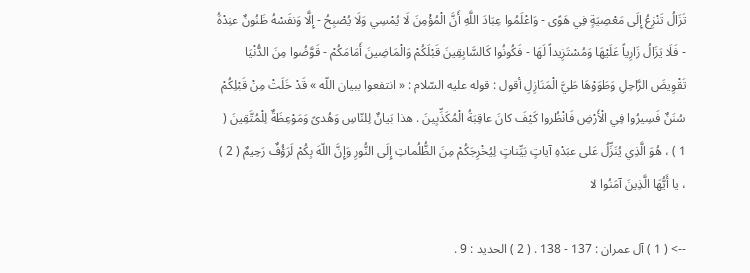تَزَالُ تَنْزِعُ إِلَى مَعْصِيَةٍ فِي هَوًى - وَاعْلَمُوا عِبَادَ اللَّهِ أَنَّ الْمُؤْمِنَ لَا يُمْسِي وَلَا يُصْبِحُ - إِلَّا وَنفَسْهُ ظَنُونٌ عنِدْهَُ - فَلَا يَزَالُ زَارِياً عَلَيْهَا وَمُسْتَزِيداً لَهَا - فَكُونُوا كَالسَّابِقِينَ قَبْلَكُمْ وَالْمَاضِينَ أَمَامَكُمْ - قَوَّضُوا مِنَ الدُّنْيَا تَقْوِيضَ الرَّاحِلِ وَطَوَوْهَا طَيَّ الْمَنَازِلِ أقول : قوله عليه السّلام : « انتفعوا ببيان اللّه » قَدْ خَلَتْ مِنْ قَبْلِكُمْ سُنَنٌ فَسِيرُوا فِي الْأَرْضِ فَانْظُروا كَيْفَ كانَ عاقِبَةُ الْمُكَذِّبِينَ . هذا بَيانٌ لِلنّاسِ وَهُدىً وَمَوْعِظَةٌ لِلْمُتَّقِينَ ( 1 ) ، هُوَ الَّذِي يُنَزِّلُ عَلى عبَدْهِ آياتٍ بَيِّناتٍ لِيُخْرِجَكُمْ مِنَ الظُّلُماتِ إِلَى النُّورِ وَإِنَّ اللّهَ بِكُمْ لَرَؤُفٌ رَحِيمٌ ( 2 ) ، يا أَيُّهَا الَّذِينَ آمَنُوا لا

--> ( 1 ) آل عمران : 137 - 138 . ( 2 ) الحديد : 9 .